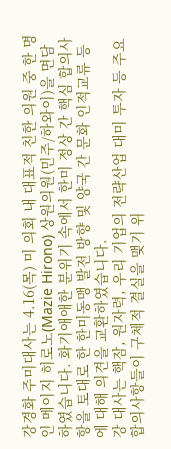강경화 주미대사는 4.16(목) 미 의회 내 대표적 친한 의원 중 한 명인 메이지 히로노(Mazie Hirono) 상원의원(민주/하와이)을 면담하였습니다. 화기애애한 분위기 속에서 한미 정상 간 핵심 합의사항을 토대로 한 한미동맹 발전 방향 및 양국 간 문화 인적교류 등에 대해 의견을 교환하였습니다.
강 대사는 핵잠, 원자력, 우리 기업의 전략산업 대미 투자 등 주요 합의사항들이 구체적 결실을 맺기 위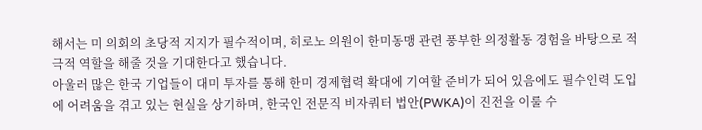해서는 미 의회의 초당적 지지가 필수적이며, 히로노 의원이 한미동맹 관련 풍부한 의정활동 경험을 바탕으로 적극적 역할을 해줄 것을 기대한다고 했습니다.
아울러 많은 한국 기업들이 대미 투자를 통해 한미 경제협력 확대에 기여할 준비가 되어 있음에도 필수인력 도입에 어려움을 겪고 있는 현실을 상기하며, 한국인 전문직 비자쿼터 법안(PWKA)이 진전을 이룰 수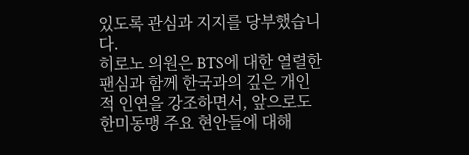있도록 관심과 지지를 당부했습니다.
히로노 의원은 BTS에 대한 열렬한 팬심과 함께 한국과의 깊은 개인적 인연을 강조하면서, 앞으로도 한미동맹 주요 현안들에 대해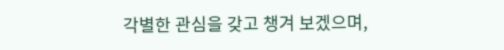각별한 관심을 갖고 챙겨 보겠으며,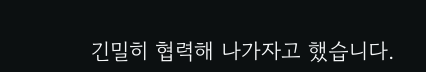긴밀히 협력해 나가자고 했습니다.